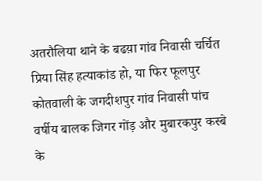अतरौलिया थाने के बढय़ा गांव निवासी चर्चित प्रिया सिंह हत्याकांड हो, या फिर फूलपुर कोतवाली के जगदीशपुर गांव निवासी पांच वर्षीय बालक जिगर गोंड़ और मुबारकपुर कस्बे के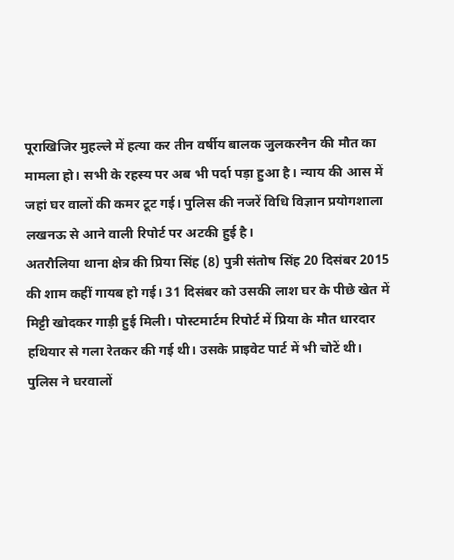पूराखिजिर मुहल्ले में हत्या कर तीन वर्षीय बालक जुलकरनैन की मौत का मामला हो। सभी के रहस्य पर अब भी पर्दा पड़ा हुआ है। न्याय की आस में जहां घर वालों की कमर टूट गई। पुलिस की नजरें विधि विज्ञान प्रयोगशाला लखनऊ से आने वाली रिपोर्ट पर अटकी हुई है।
अतरौलिया थाना क्षेत्र की प्रिया सिंह (8) पुत्री संतोष सिंह 20 दिसंबर 2015 की शाम कहीं गायब हो गई। 31 दिसंबर को उसकी लाश घर के पीछे खेत में मिट्टी खोदकर गाड़ी हुई मिली। पोस्टमार्टम रिपोर्ट में प्रिया के मौत धारदार हथियार से गला रेतकर की गई थी। उसके प्राइवेट पार्ट में भी चोटें थी।
पुलिस ने घरवालों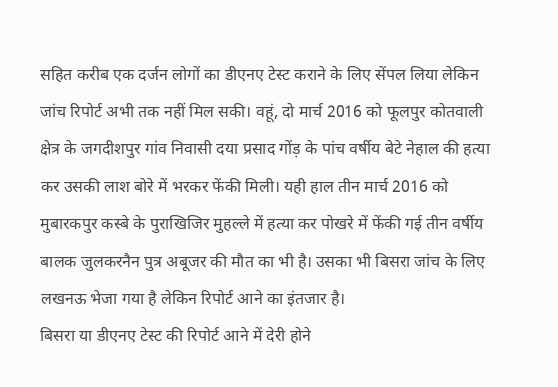सहित करीब एक दर्जन लोगों का डीएनए टेस्ट कराने के लिए सेंपल लिया लेकिन जांच रिपोर्ट अभी तक नहीं मिल सकी। वहूं, दो मार्च 2016 को फूलपुर कोतवाली क्षेत्र के जगदीशपुर गांव निवासी दया प्रसाद गोंड़ के पांच वर्षीय बेटे नेहाल की हत्या कर उसकी लाश बोरे में भरकर फेंकी मिली। यही हाल तीन मार्च 2016 को मुबारकपुर कस्बे के पुराखिजिर मुहल्ले में हत्या कर पोखरे में फेंकी गई तीन वर्षीय बालक जुलकरनैन पुत्र अबूजर की मौत का भी है। उसका भी बिसरा जांच के लिए लखनऊ भेजा गया है लेकिन रिपोर्ट आने का इंतजार है।
बिसरा या डीएनए टेस्ट की रिपोर्ट आने में देरी होने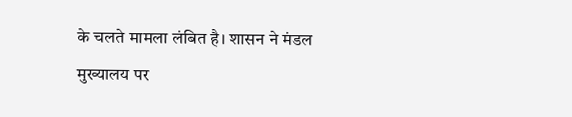के चलते मामला लंबित है। शासन ने मंडल मुख्यालय पर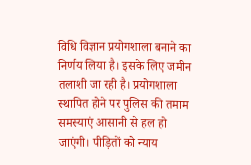विधि विज्ञान प्रयोगशाला बनाने का निर्णय लिया है। इसके लिए जमीन तलाशी जा रही है। प्रयोगशाला स्थापित होने पर पुलिस की तमाम समस्याएं आसानी से हल हो जाएंगी। पीड़ितों को न्याय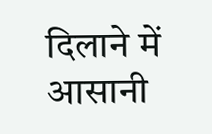दिलाने में आसानी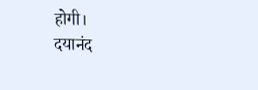होगी।
दयानंद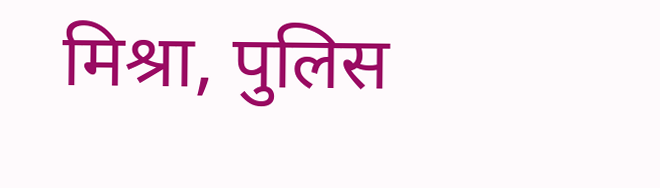मिश्रा, पुलिस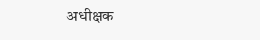अधीक्षक